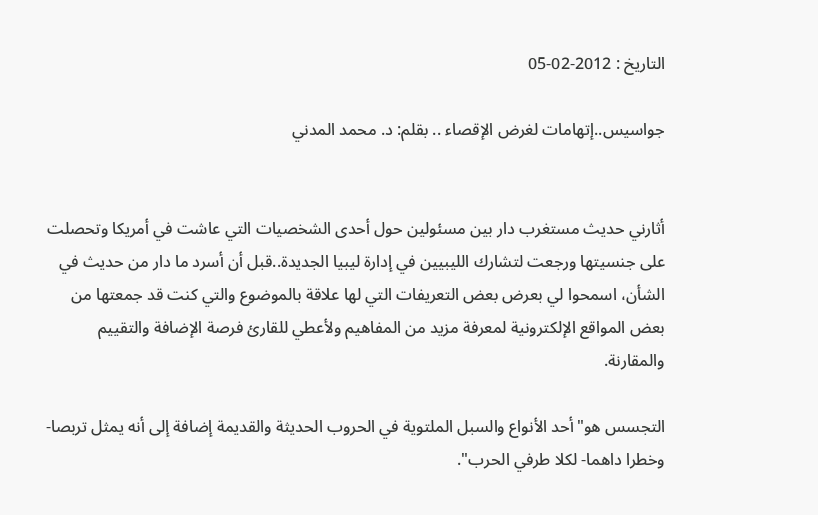التاريخ : 2012-02-05

جواسيس..إتهامات لغرض الإقصاء .. بقلم: د. محمد المدني


أثارني حديث مستغرب دار بين مسئولين حول أحدى الشخصيات التي عاشت في أمريكا وتحصلت على جنسيتها ورجعت لتشارك الليبيين في إدارة ليبيا الجديدة..قبل أن أسرد ما دار من حديث في الشأن، اسمحوا لي بعرض بعض التعريفات التي لها علاقة بالموضوع والتي كنت قد جمعتها من بعض المواقع الإلكترونية لمعرفة مزيد من المفاهيم ولأعطي للقارئ فرصة الإضافة والتقييم والمقارنة.

التجسس هو"أحد الأنواع والسبل الملتوية في الحروب الحديثة والقديمة إضافة إلى أنه يمثل تربصا-وخطرا داهما- لكلا طرفي الحرب".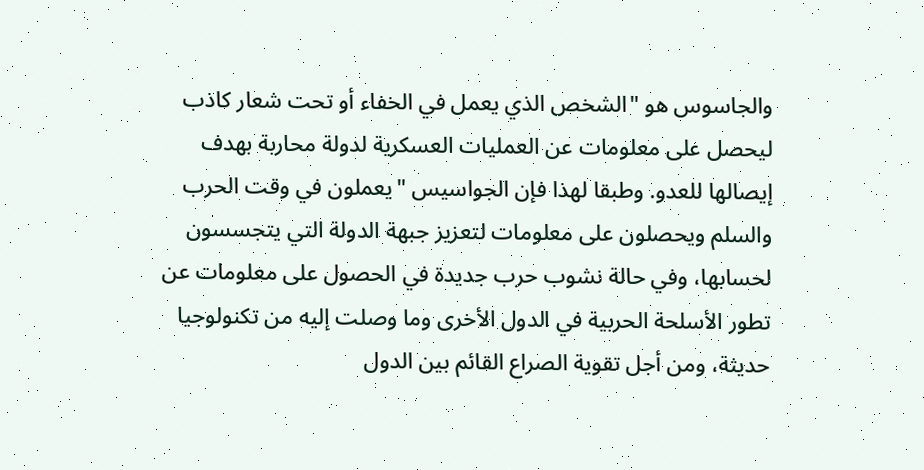والجاسوس هو "الشخص الذي يعمل في الخفاء أو تحت شعار كاذب ليحصل على معلومات عن العمليات العسكرية لدولة محاربة بهدف إيصالها للعدو. وطبقا لهذا فإن الجواسيس "يعملون في وقت الحرب والسلم ويحصلون على معلومات لتعزيز جبهة الدولة التي يتجسسون لحسابها، وفي حالة نشوب حرب جديدة في الحصول على معلومات عن تطور الأسلحة الحربية في الدول الأخرى وما وصلت إليه من تكنولوجيا حديثة، ومن أجل تقوية الصراع القائم بين الدول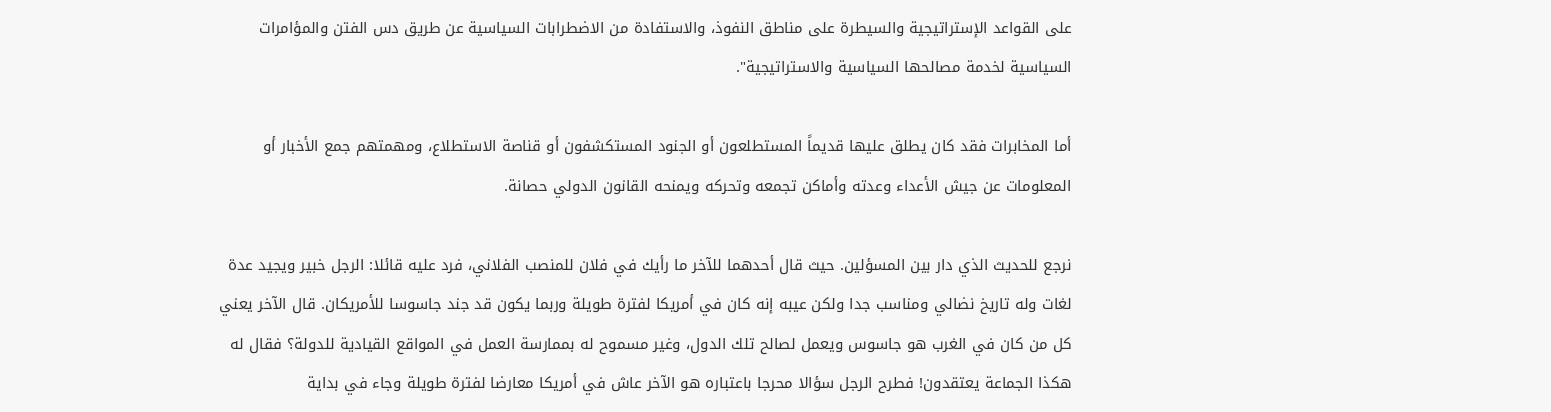على القواعد الإستراتيجية والسيطرة على مناطق النفوذ، والاستفادة من الاضطرابات السياسية عن طريق دس الفتن والمؤامرات السياسية لخدمة مصالحها السياسية والاستراتيجية".

أما المخابرات فقد كان يطلق عليها قديماً المستطلعون أو الجنود المستكشفون أو قناصة الاستطلاع، ومهمتهم جمع الأخبار أو المعلومات عن جيش الأعداء وعدته وأماكن تجمعه وتحركه ويمنحه القانون الدولي حصانة.

نرجع للحديث الذي دار بين المسؤلين. حيث قال أحدهما للآخر ما رأيك في فلان للمنصب الفلاني، فرد عليه قائلا: الرجل خبير ويجيد عدة لغات وله تاريخ نضالي ومناسب جدا ولكن عيبه إنه كان في أمريكا لفترة طويلة وربما يكون قد جند جاسوسا للأمريكان. قال الآخر يعني كل من كان في الغرب هو جاسوس ويعمل لصالح تلك الدول، وغير مسموح له بممارسة العمل في المواقع القيادية للدولة؟ فقال له هكذا الجماعة يعتقدون! فطرح الرجل سؤالا محرجا باعتباره هو الآخر عاش في أمريكا معارضا لفترة طويلة وجاء في بداية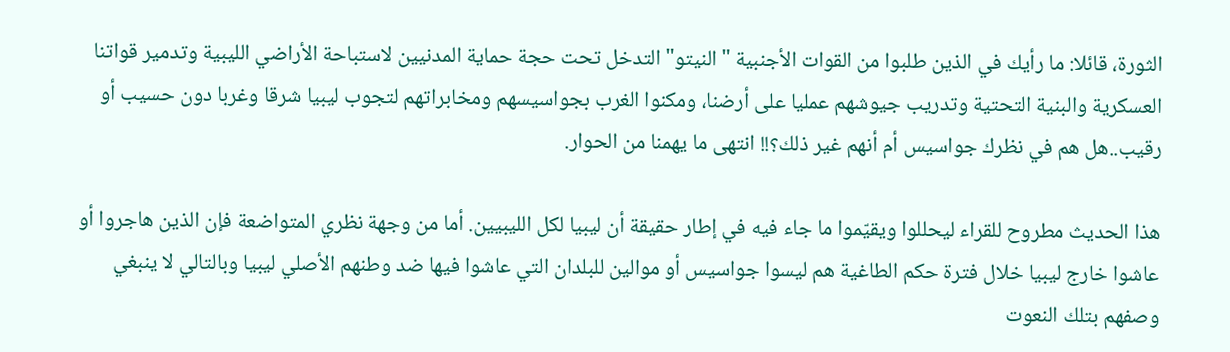الثورة، قائلا: ما رأيك في الذين طلبوا من القوات الأجنبية "النيتو" التدخل تحت حجة حماية المدنيين لاستباحة الأراضي الليبية وتدمير قواتنا العسكرية والبنية التحتية وتدريب جيوشهم عمليا على أرضنا، ومكنوا الغرب بجواسيسهم ومخابراتهم لتجوب ليبيا شرقا وغربا دون حسيب أو رقيب..هل هم في نظرك جواسيس أم أنهم غير ذلك؟!! انتهى ما يهمنا من الحوار.

هذا الحديث مطروح للقراء ليحللوا ويقيّموا ما جاء فيه في إطار حقيقة أن ليبيا لكل الليبيين. أما من وجهة نظري المتواضعة فإن الذين هاجروا أو عاشوا خارج ليبيا خلال فترة حكم الطاغية هم ليسوا جواسيس أو موالين للبلدان التي عاشوا فيها ضد وطنهم الأصلي ليبيا وبالتالي لا ينبغي وصفهم بتلك النعوت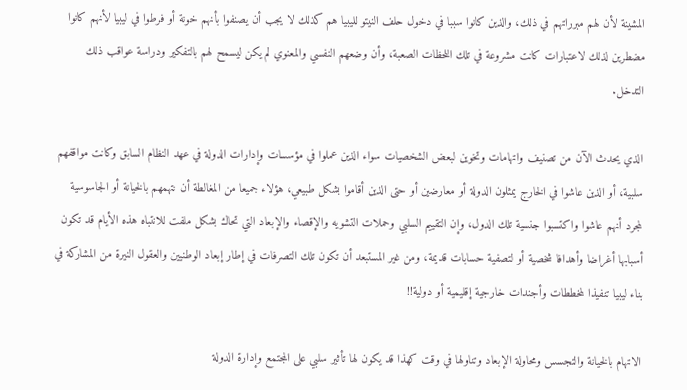المشينة لأن لهم مبرراتهم في ذلك، والذين كانوا سببا في دخول حلف النيتو لليبيا هم كذلك لا يجب أن يصنفوا بأنهم خونة أو فرطوا في ليبيا لأنهم كانوا مضطرين لذلك لاعتبارات كانت مشروعة في تلك اللحظات الصعبة، وأن وضعهم النفسي والمعنوي لم يكن ليسمح لهم بالتفكير ودراسة عواقب ذلك التدخل.

الذي يحدث الآن من تصنيف واتهامات وتخوين لبعض الشخصيات سواء الذين عملوا في مؤسسات وإدارات الدولة في عهد النظام السابق وكانت مواقفهم سلبية، أو الذين عاشوا في الخارج يمثلون الدولة أو معارضين أو حتى الذين أقاموا بشكل طبيعي، هؤلاء جميعا من المغالطة أن نتهمهم بالخيانة أو الجاسوسية لمجرد أنهم عاشوا واكتسبوا جنسية تلك الدول، وإن التقييم السلبي وحملات التشويه والإقصاء والإبعاد التي تحاك بشكل ملفت للانتباه هذه الأيام قد تكون أسبابها أغراضا وأهدافا شخصية أو لتصفية حسابات قديمة، ومن غير المستبعد أن تكون تلك التصرفات في إطار إبعاد الوطنيين والعقول النيرة من المشاركة في بناء ليبيا تنفيذا لمخططات وأجندات خارجية إقليمية أو دولية!!

الاتهام بالخيانة والتجسس ومحاولة الإبعاد وتناولها في وقت كهذا قد يكون لها تأثير سلبي على المجتمع وإدارة الدولة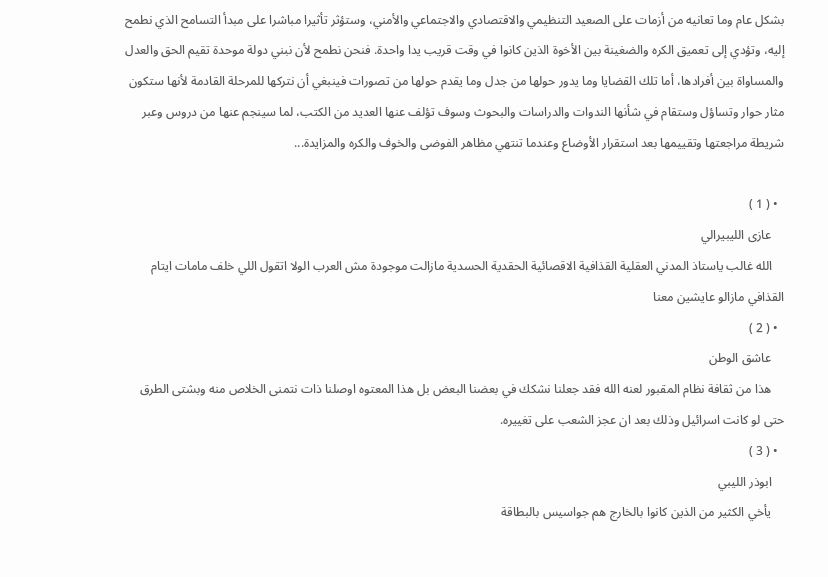بشكل عام وما تعانيه من أزمات على الصعيد التنظيمي والاقتصادي والاجتماعي والأمني، وستؤثر تأثيرا مباشرا على مبدأ التسامح الذي نطمح إليه، وتؤدي إلى تعميق الكره والضغينة بين الأخوة الذين كانوا في وقت قريب يدا واحدة. فنحن نطمح لأن نبني دولة موحدة تقيم الحق والعدل والمساواة بين أفرادها، أما تلك القضايا وما يدور حولها من جدل وما يقدم حولها من تصورات فينبغي أن نتركها للمرحلة القادمة لأنها ستكون مثار حوار وتساؤل وستقام في شأنها الندوات والدراسات والبحوث وسوف تؤلف عنها العديد من الكتب، لما سينجم عنها من دروس وعبر شريطة مراجعتها وتقييمها بعد استقرار الأوضاع وعندما تنتهي مظاهر الفوضى والخوف والكره والمزايدة...

  • ( 1 )
    عازى الليبيرالي
    الله غالب ياستاذ المدني العقلية القذافية الاقصائية الحقدية الحسدية مازالت موجودة مش العرب الولا اتقول اللي خلف مامات ايتام القذافي مازالو عايشين معنا
  • ( 2 )
    عاشق الوطن
    هذا من ثقافة نظام المقبور لعنه الله فقد جعلنا نشكك في بعضنا البعض بل هذا المعتوه اوصلنا ذات نتمنى الخلاص منه وبشتى الطرق حتى لو كانت اسرائيل وذلك بعد ان عجز الشعب على تغييره.
  • ( 3 )
    ابوذر الليبي
    يأخي الكثير من الذين كانوا بالخارج هم جواسيس بالبطاقة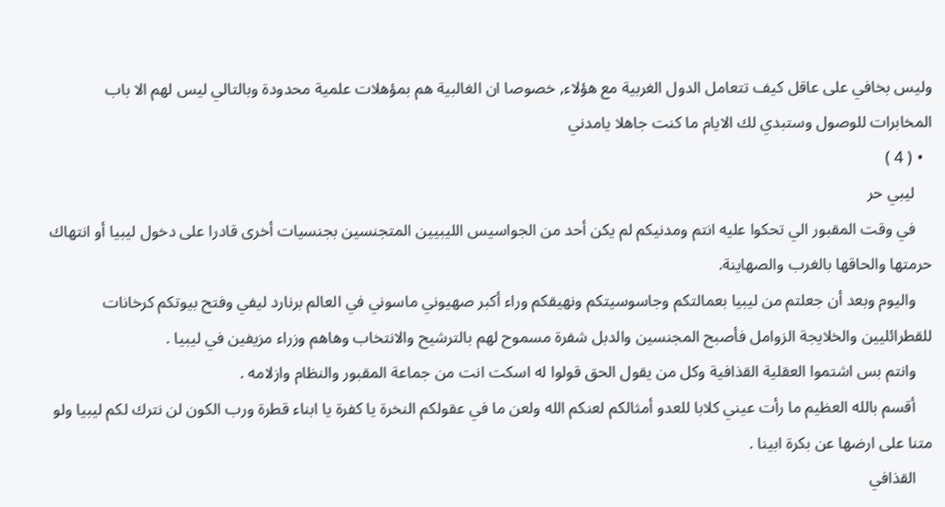وليس بخافي على عاقل كيف تتعامل الدول الغربية مع هؤلاء, خصوصا ان الغالبية هم بمؤهلات علمية محدودة وبالتالي ليس لهم الا باب المخابرات للوصول وستبدي لك الايام ما كنت جاهلا يامدني
  • ( 4 )
    ليبي حر
    في وقت المقبور الي تحكوا عليه انتم ومدنيكم لم يكن أحد من الجواسيس الليبيين المتجنسين بجنسيات أخرى قادرا على دخول ليبيا أو انتهاك حرمتها والحاقها بالغرب والصهاينة.
    واليوم وبعد أن جعلتم من ليبيا بعمالتكم وجاسوسيتكم ونهيقكم وراء أكبر صهيوني ماسوني في العالم برنارد ليفي وفتح بيوتكم كرخانات للقطرائليين والخلايجة الزوامل فأصبح المجنسين والدبل شفرة مسموح لهم بالترشيح والانتخاب وهاهم وزراء مزيفين في ليبيا .
    وانتم بس اشتموا العقلية القذافية وكل من يقول الحق قولوا له اسكت انت من جماعة المقبور والنظام وازلامه .
    أقسم بالله العظيم ما رأت عيني كلابا للعدو أمثالكم لعنكم الله ولعن ما في عقولكم النخرة يا كفرة يا ابناء قطرة ورب الكون لن نترك لكم ليبيا ولو متنا على ارضها عن بكرة ابينا .
    القذافي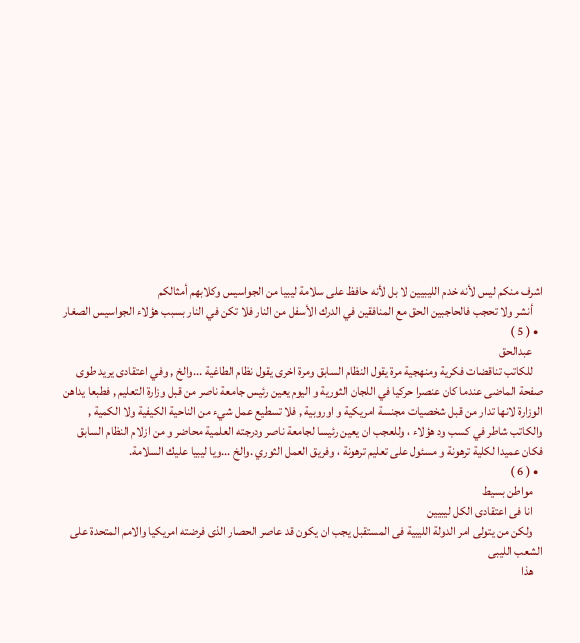اشرف منكم ليس لأنه خدم الليبيين لا بل لأنه حافظ على سلامة ليبيا من الجواسيس وكلابهم أمثالكم
    أنشر ولا تحجب فالحاجبين الحق مع المنافقين في الدرك الأسفل من النار فلا تكن في النار بسبب هؤلاء الجواسيس الصغار
  • ( 5 )
    عبدالحق
    للكاتب تناقضات فكرية ومنهجية مرة يقول النظام السابق ومرة اخرى يقول نظام الطاغية ...والخ , وفي اعتقادى يريد طوى صفحة الماضى عندما كان عنصرا حركيا في اللجان الثورية و اليوم يعين رئيس جامعة ناصر من قبل وزارة التعليم , فطبعا يداهن الوزارة لانها تدار من قبل شخصيات مجنسة امريكية و اوروبية , فلا تسطيع عمل شيء من الناحية الكيفية ولا الكمية , والكاتب شاطر في كسب ود هؤلاء ، وللعجب ان يعين رئيسا لجامعة ناصر ودرجته العلمية محاضر و من ازلام النظام السابق فكان عميدا لكلية ترهونة و مسئول على تعليم ترهونة ، وفريق العمل الثوري .والخ ...ويا ليبيا عليك السلامة.
  • ( 6 )
    مواطن بسيط
    انا فى اعتقادى الكل ليبيين
    ولكن من يتولى امر الدولة الليبية فى المستقبل يجب ان يكون قد عاصر الحصار الذى فرضته امريكيا والامم المتحدة على الشعب الليبى
    هذا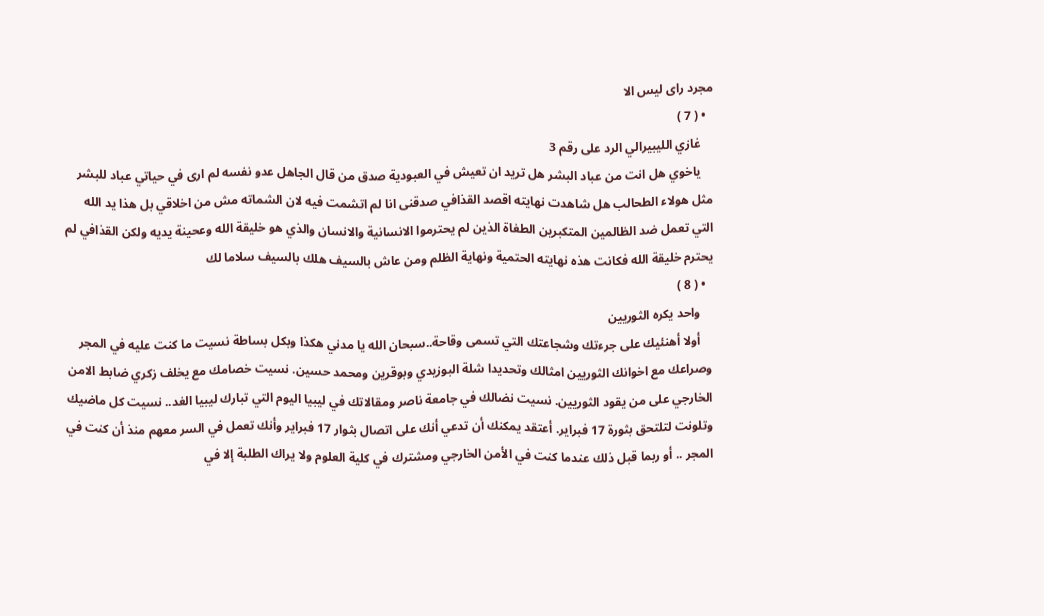مجرد راى ليس الا
  • ( 7 )
    غازي الليبيرالي الرد على رقم 3
    ياخوي هل انت من عباد البشر هل تريد ان تعيش في العبودية صدق من قال الجاهل عدو نفسه لم ارى في حياتي عباد للبشر مثل هولاء الطحالب هل شاهدت نهايته اقصد القذافي صدقنى انا لم اتشمت فيه لان الشماته مش من اخلاقي بل هذا يد الله التي تعمل ضد الظالمين المتكبرين الطغاة الذين لم يحترموا الانسانية والانسان والذي هو خليقة الله وعحينة يديه ولكن القذافي لم يحترم خليقة الله فكانت هذه نهايته الحتمية ونهاية الظلم ومن عاش بالسيف هلك بالسيف سلاما لك
  • ( 8 )
    واحد يكره الثوريين
    أولا أهنئيك على جرءتك وشجاعتك التي تسمى وقاحة..سبحان الله يا مدني هكذا وبكل بساطة نسيت ما كنت عليه في المجر وصراعك مع اخوانك الثوريين امثالك وتحديدا شلة البوزيدي وبوقرين ومحمد حسين. نسيت خصامك مع يخلف زكري ضابط الامن الخارجي على من يقود الثوريين. نسيت نضالك في جامعة ناصر ومقالاتك في ليبيا اليوم التي تبارك ليبيا الغد.. نسيت كل ماضيك وتلونت لتلتحق بثورة 17 فبراير. أعتقد يمكنك أن تدعي أنك على اتصال بثوار 17 فبراير وأنك تعمل في السر معهم منذ أن كنت في المجر .. أو ربما قبل ذلك عندما كنت في الأمن الخارجي ومشترك في كلية العلوم ولا يراك الطلبة إلا في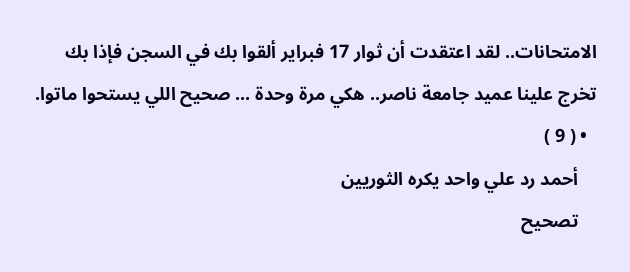الامتحانات.. لقد اعتقدت أن ثوار 17 فبراير ألقوا بك في السجن فإذا بك تخرج علينا عميد جامعة ناصر.. هكي مرة وحدة ... صحيح اللي يستحوا ماتوا.
  • ( 9 )
    أحمد رد علي واحد يكره الثوريين
    تصحيح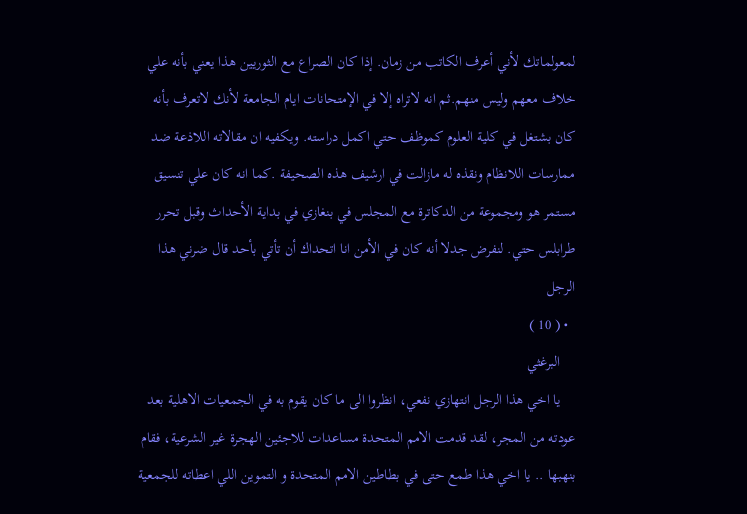لمعولماتك لأني أعرف الكاتب من زمان. إذا كان الصراع مع الثوريين هذا يعني بأنه علي خلاف معهم وليس منهم.ثم انه لاتراه إلا في الإمتحانات ايام الجامعة لأنك لاتعرف بأنه كان بشتغل في كلية العلوم كموظف حتي اكمل دراسته. ويكفيه ان مقالاته اللاذعة ضد ممارسات اللانظام ونقذه له مازالت في ارشيف هذه الصحيفة .كما انه كان علي تنسيق مستمر هو ومجموعة من الدكاترة مع المجلس في بنغازي في بداية الأحداث وقبل تحرر طرابلس حتي. لنفرض جدلا أنه كان في الأمن انا اتحداك أن تأتي بأحد قال ضرني هذا الرجل
  • ( 10 )
    البرغثي
    يا اخي هذا الرجل انتهازي نفعي، انظروا الى ما كان يقوم به في الجمعيات الاهلية بعد عودته من المجر، لقد قدمت الامم المتحدة مساعدات للاجئين الهجرة غير الشرعية، فقام بنهبها .. يا اخي هذا طمع حتى في بطاطين الامم المتحدة و التموين اللي اعطاته للجمعية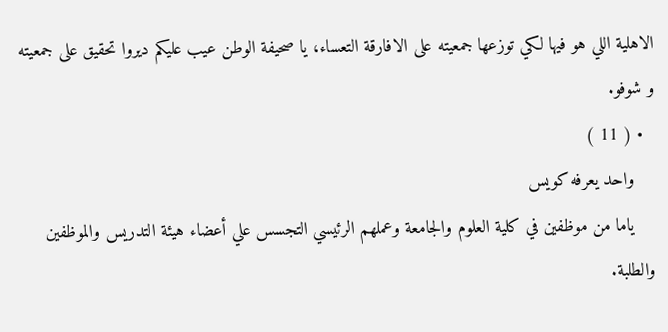الاهلية اللي هو فيها لكي توزعها جمعيته على الافارقة التعساء، يا صحيفة الوطن عيب عليكم ديروا تحقيق على جمعيته و شوفو.
  • ( 11 )
    واحد يعرفه كويس
    ياما من موظفين في كلية العلوم والجامعة وعملهم الرئيسي التجسس علي أعضاء هيئة التدريس والموظفين والطلبة.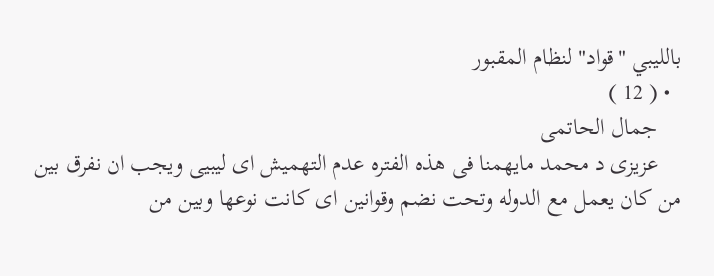بالليبي "قواد" لنظام المقبور
  • ( 12 )
    جمال الحاتمى
    عزيزى د محمد مايهمنا فى هذه الفتره عدم التهميش اى ليبيى ويجب ان نفرق بين من كان يعمل مع الدوله وتحت نضم وقوانين اى كانت نوعها وبين من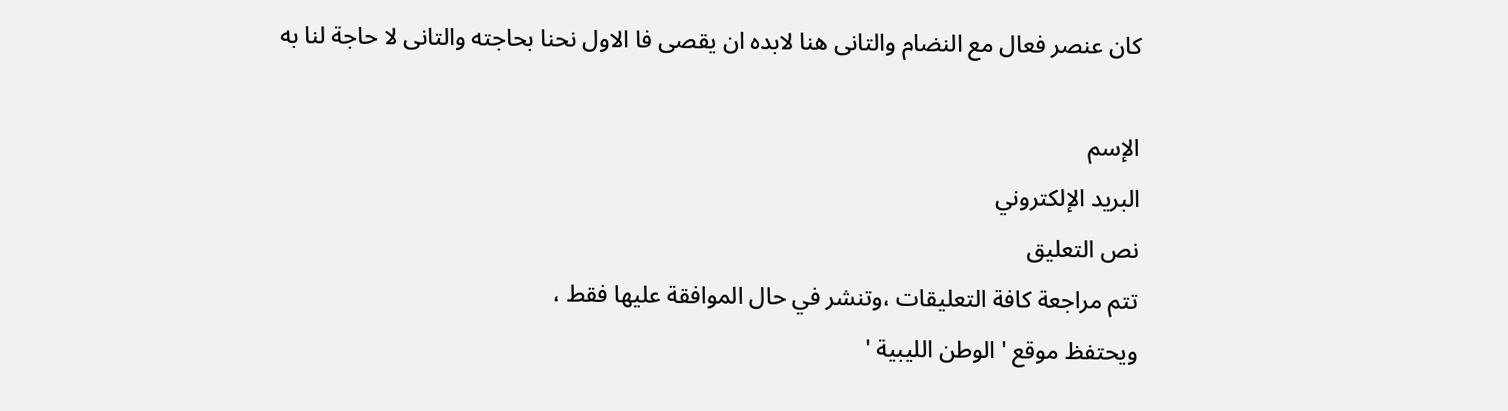كان عنصر فعال مع النضام والتانى هنا لابده ان يقصى فا الاول نحنا بحاجته والتانى لا حاجة لنا به

الإسم
البريد الإلكتروني
نص التعليق
تتم مراجعة كافة التعليقات ،وتنشر في حال الموافقة عليها فقط ،
ويحتفظ موقع ' الوطن الليبية '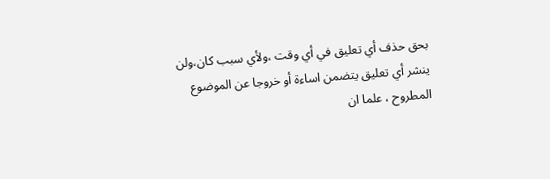بحق حذف أي تعليق في أي وقت ،ولأي سبب كان،ولن ينشر أي تعليق يتضمن اساءة أو خروجا عن الموضوع المطروح ، علما ان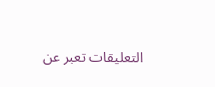التعليقات تعبر عن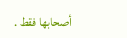أصحابها فقط .